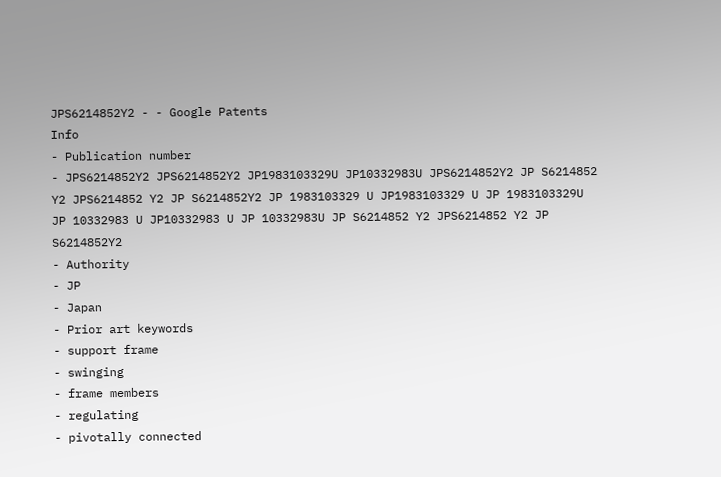JPS6214852Y2 - - Google Patents
Info
- Publication number
- JPS6214852Y2 JPS6214852Y2 JP1983103329U JP10332983U JPS6214852Y2 JP S6214852 Y2 JPS6214852 Y2 JP S6214852Y2 JP 1983103329 U JP1983103329 U JP 1983103329U JP 10332983 U JP10332983 U JP 10332983U JP S6214852 Y2 JPS6214852 Y2 JP S6214852Y2
- Authority
- JP
- Japan
- Prior art keywords
- support frame
- swinging
- frame members
- regulating
- pivotally connected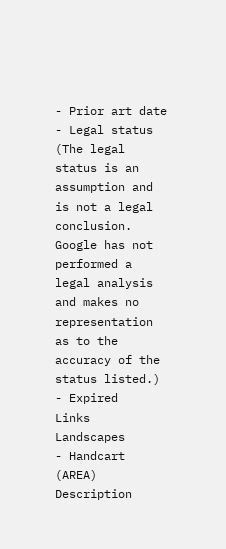- Prior art date
- Legal status (The legal status is an assumption and is not a legal conclusion. Google has not performed a legal analysis and makes no representation as to the accuracy of the status listed.)
- Expired
Links
Landscapes
- Handcart (AREA)
Description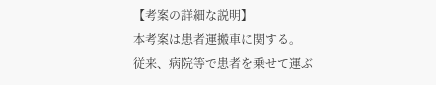【考案の詳細な説明】
本考案は患者運搬車に関する。
従来、病院等で患者を乗せて運ぶ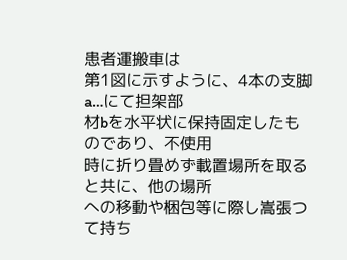患者運搬車は
第1図に示すように、4本の支脚a…にて担架部
材bを水平状に保持固定したものであり、不使用
時に折り畳めず載置場所を取ると共に、他の場所
への移動や梱包等に際し嵩張つて持ち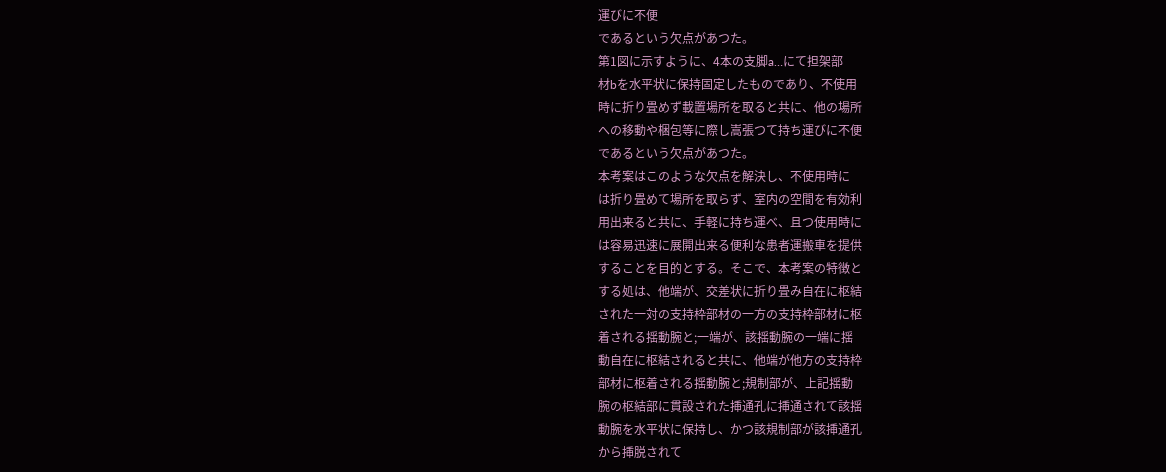運びに不便
であるという欠点があつた。
第1図に示すように、4本の支脚a…にて担架部
材bを水平状に保持固定したものであり、不使用
時に折り畳めず載置場所を取ると共に、他の場所
への移動や梱包等に際し嵩張つて持ち運びに不便
であるという欠点があつた。
本考案はこのような欠点を解決し、不使用時に
は折り畳めて場所を取らず、室内の空間を有効利
用出来ると共に、手軽に持ち運べ、且つ使用時に
は容易迅速に展開出来る便利な患者運搬車を提供
することを目的とする。そこで、本考案の特徴と
する処は、他端が、交差状に折り畳み自在に枢結
された一対の支持枠部材の一方の支持枠部材に枢
着される揺動腕と;一端が、該揺動腕の一端に揺
動自在に枢結されると共に、他端が他方の支持枠
部材に枢着される揺動腕と;規制部が、上記揺動
腕の枢結部に貫設された挿通孔に挿通されて該揺
動腕を水平状に保持し、かつ該規制部が該挿通孔
から挿脱されて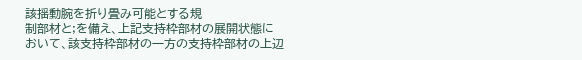該揺動腕を折り畳み可能とする規
制部材と;を備え、上記支持枠部材の展開状態に
おいて、該支持枠部材の一方の支持枠部材の上辺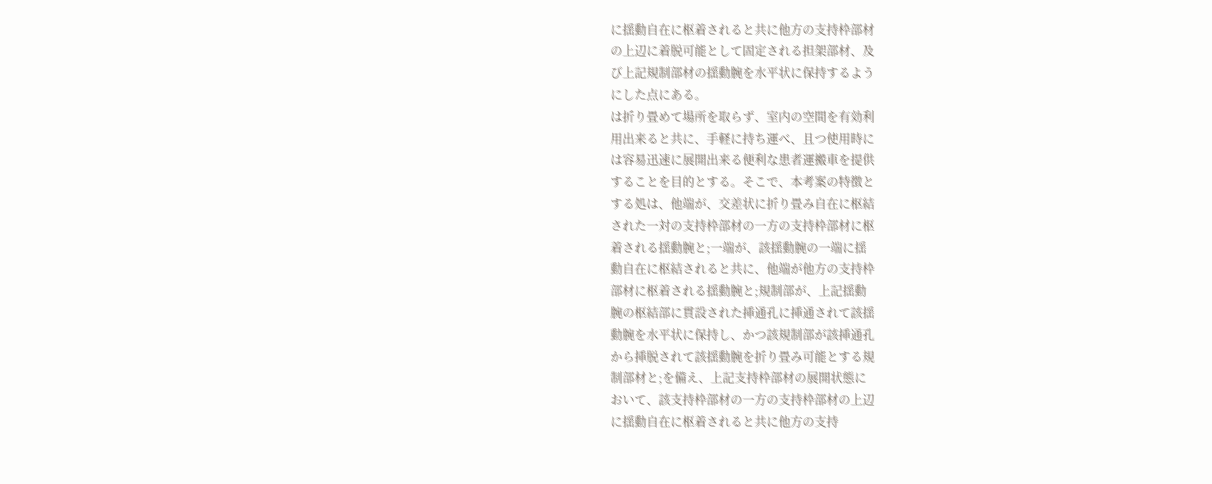に揺動自在に枢着されると共に他方の支持枠部材
の上辺に着脱可能として固定される担架部材、及
び上記規制部材の揺動腕を水平状に保持するよう
にした点にある。
は折り畳めて場所を取らず、室内の空間を有効利
用出来ると共に、手軽に持ち運べ、且つ使用時に
は容易迅速に展開出来る便利な患者運搬車を提供
することを目的とする。そこで、本考案の特徴と
する処は、他端が、交差状に折り畳み自在に枢結
された一対の支持枠部材の一方の支持枠部材に枢
着される揺動腕と;一端が、該揺動腕の一端に揺
動自在に枢結されると共に、他端が他方の支持枠
部材に枢着される揺動腕と;規制部が、上記揺動
腕の枢結部に貫設された挿通孔に挿通されて該揺
動腕を水平状に保持し、かつ該規制部が該挿通孔
から挿脱されて該揺動腕を折り畳み可能とする規
制部材と;を備え、上記支持枠部材の展開状態に
おいて、該支持枠部材の一方の支持枠部材の上辺
に揺動自在に枢着されると共に他方の支持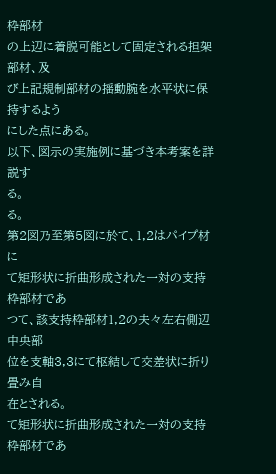枠部材
の上辺に着脱可能として固定される担架部材、及
び上記規制部材の揺動腕を水平状に保持するよう
にした点にある。
以下、図示の実施例に基づき本考案を詳説す
る。
る。
第2図乃至第5図に於て、1,2はパイプ材に
て矩形状に折曲形成された一対の支持枠部材であ
つて、該支持枠部材1,2の夫々左右側辺中央部
位を支軸3,3にて枢結して交差状に折り畳み自
在とされる。
て矩形状に折曲形成された一対の支持枠部材であ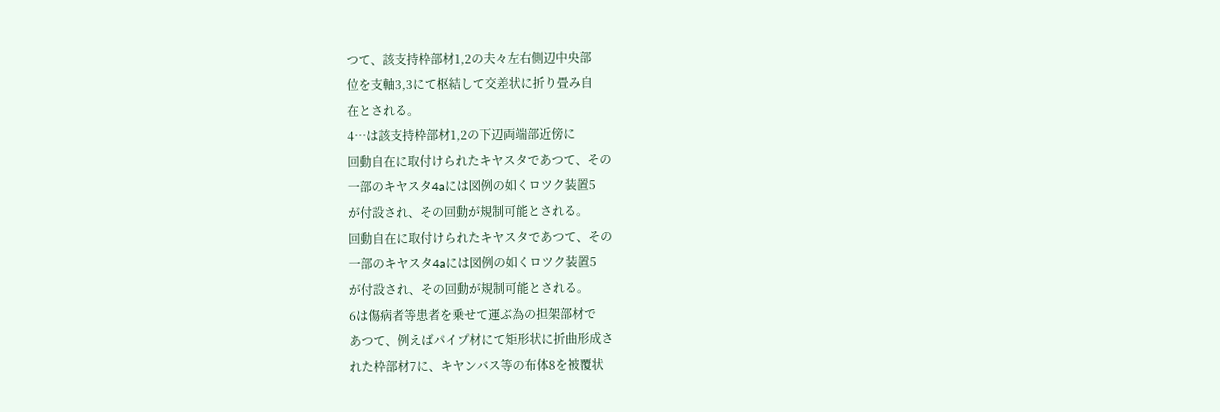つて、該支持枠部材1,2の夫々左右側辺中央部
位を支軸3,3にて枢結して交差状に折り畳み自
在とされる。
4…は該支持枠部材1,2の下辺両端部近傍に
回動自在に取付けられたキヤスタであつて、その
一部のキヤスタ4aには図例の如くロツク装置5
が付設され、その回動が規制可能とされる。
回動自在に取付けられたキヤスタであつて、その
一部のキヤスタ4aには図例の如くロツク装置5
が付設され、その回動が規制可能とされる。
6は傷病者等患者を乗せて運ぶ為の担架部材で
あつて、例えばパイプ材にて矩形状に折曲形成さ
れた枠部材7に、キヤンバス等の布体8を被覆状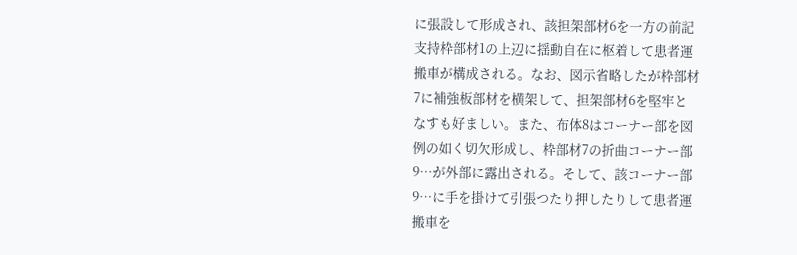に張設して形成され、該担架部材6を一方の前記
支持枠部材1の上辺に揺動自在に枢着して患者運
搬車が構成される。なお、図示省略したが枠部材
7に補強板部材を横架して、担架部材6を堅牢と
なすも好ましい。また、布体8はコーナー部を図
例の如く切欠形成し、枠部材7の折曲コーナー部
9…が外部に露出される。そして、該コーナー部
9…に手を掛けて引張つたり押したりして患者運
搬車を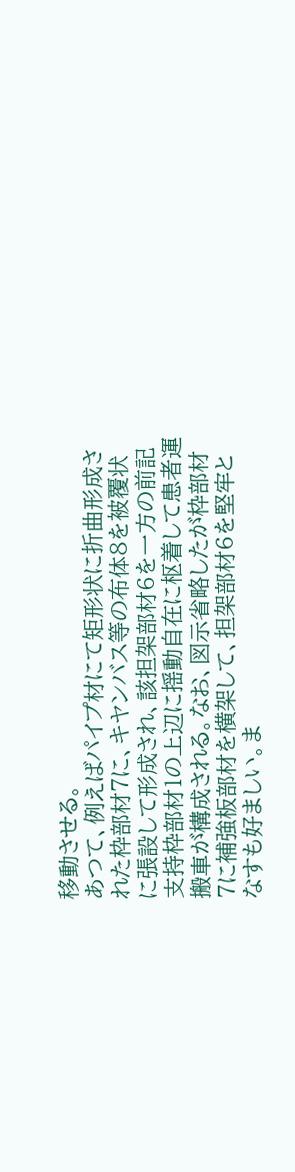移動させる。
あつて、例えばパイプ材にて矩形状に折曲形成さ
れた枠部材7に、キヤンバス等の布体8を被覆状
に張設して形成され、該担架部材6を一方の前記
支持枠部材1の上辺に揺動自在に枢着して患者運
搬車が構成される。なお、図示省略したが枠部材
7に補強板部材を横架して、担架部材6を堅牢と
なすも好ましい。ま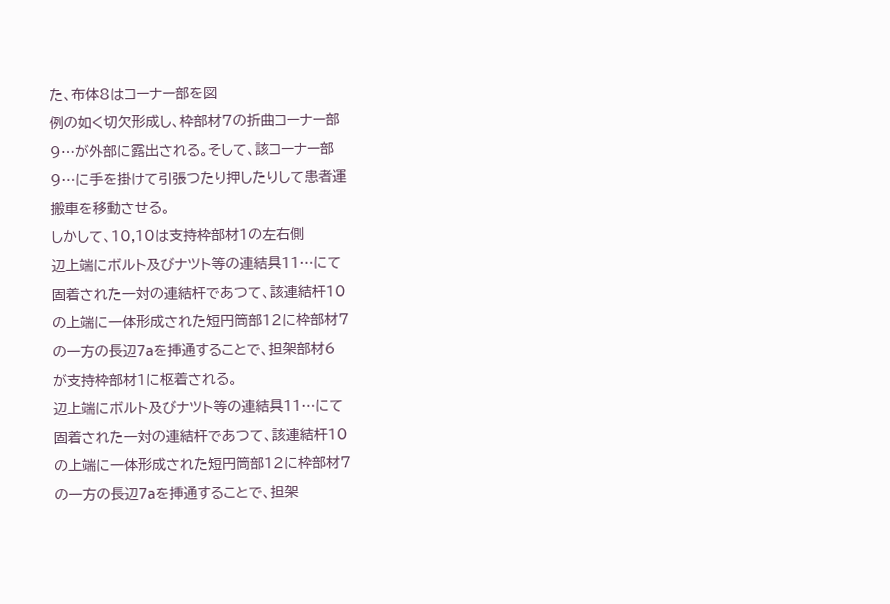た、布体8はコーナー部を図
例の如く切欠形成し、枠部材7の折曲コーナー部
9…が外部に露出される。そして、該コーナー部
9…に手を掛けて引張つたり押したりして患者運
搬車を移動させる。
しかして、10,10は支持枠部材1の左右側
辺上端にボルト及びナツト等の連結具11…にて
固着された一対の連結杆であつて、該連結杆10
の上端に一体形成された短円筒部12に枠部材7
の一方の長辺7aを挿通することで、担架部材6
が支持枠部材1に枢着される。
辺上端にボルト及びナツト等の連結具11…にて
固着された一対の連結杆であつて、該連結杆10
の上端に一体形成された短円筒部12に枠部材7
の一方の長辺7aを挿通することで、担架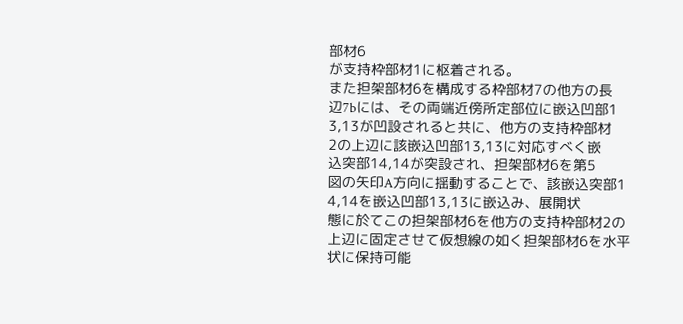部材6
が支持枠部材1に枢着される。
また担架部材6を構成する枠部材7の他方の長
辺7bには、その両端近傍所定部位に嵌込凹部1
3,13が凹設されると共に、他方の支持枠部材
2の上辺に該嵌込凹部13,13に対応すべく嵌
込突部14,14が突設され、担架部材6を第5
図の矢印A方向に揺動することで、該嵌込突部1
4,14を嵌込凹部13,13に嵌込み、展開状
態に於てこの担架部材6を他方の支持枠部材2の
上辺に固定させて仮想線の如く担架部材6を水平
状に保持可能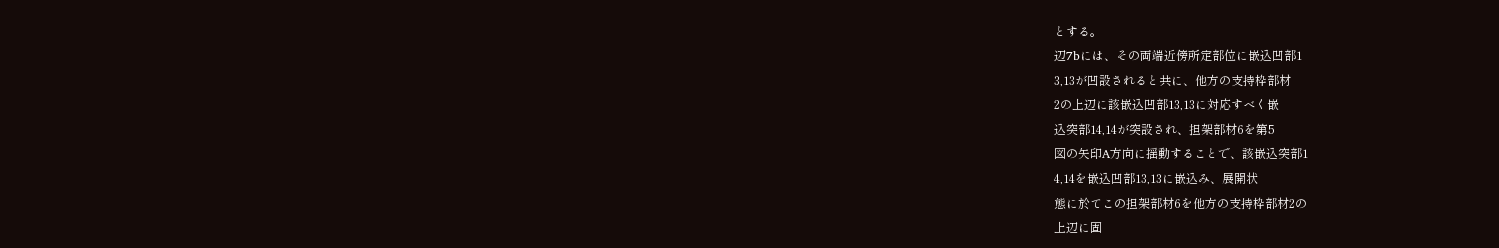とする。
辺7bには、その両端近傍所定部位に嵌込凹部1
3,13が凹設されると共に、他方の支持枠部材
2の上辺に該嵌込凹部13,13に対応すべく嵌
込突部14,14が突設され、担架部材6を第5
図の矢印A方向に揺動することで、該嵌込突部1
4,14を嵌込凹部13,13に嵌込み、展開状
態に於てこの担架部材6を他方の支持枠部材2の
上辺に固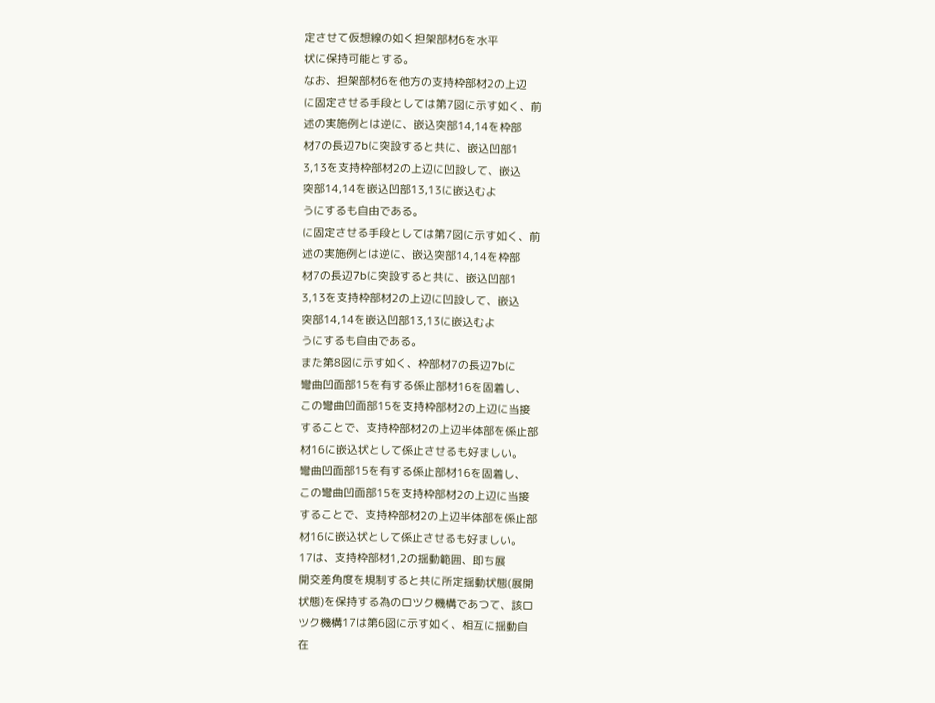定させて仮想線の如く担架部材6を水平
状に保持可能とする。
なお、担架部材6を他方の支持枠部材2の上辺
に固定させる手段としては第7図に示す如く、前
述の実施例とは逆に、嵌込突部14,14を枠部
材7の長辺7bに突設すると共に、嵌込凹部1
3,13を支持枠部材2の上辺に凹設して、嵌込
突部14,14を嵌込凹部13,13に嵌込むよ
うにするも自由である。
に固定させる手段としては第7図に示す如く、前
述の実施例とは逆に、嵌込突部14,14を枠部
材7の長辺7bに突設すると共に、嵌込凹部1
3,13を支持枠部材2の上辺に凹設して、嵌込
突部14,14を嵌込凹部13,13に嵌込むよ
うにするも自由である。
また第8図に示す如く、枠部材7の長辺7bに
彎曲凹面部15を有する係止部材16を固着し、
この彎曲凹面部15を支持枠部材2の上辺に当接
することで、支持枠部材2の上辺半体部を係止部
材16に嵌込状として係止させるも好ましい。
彎曲凹面部15を有する係止部材16を固着し、
この彎曲凹面部15を支持枠部材2の上辺に当接
することで、支持枠部材2の上辺半体部を係止部
材16に嵌込状として係止させるも好ましい。
17は、支持枠部材1,2の揺動範囲、即ち展
開交差角度を規制すると共に所定揺動状態(展開
状態)を保持する為のロツク機構であつて、該ロ
ツク機構17は第6図に示す如く、相互に揺動自
在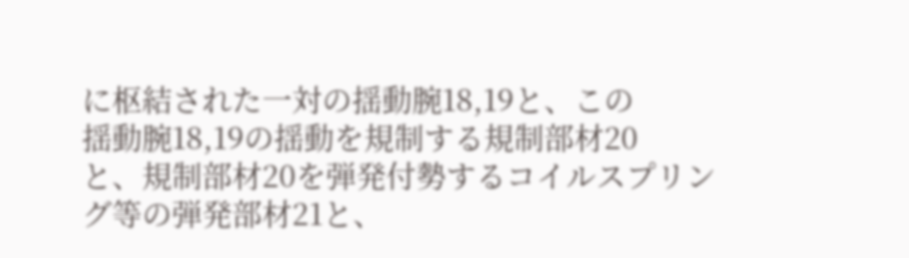に枢結された一対の揺動腕18,19と、この
揺動腕18,19の揺動を規制する規制部材20
と、規制部材20を弾発付勢するコイルスプリン
グ等の弾発部材21と、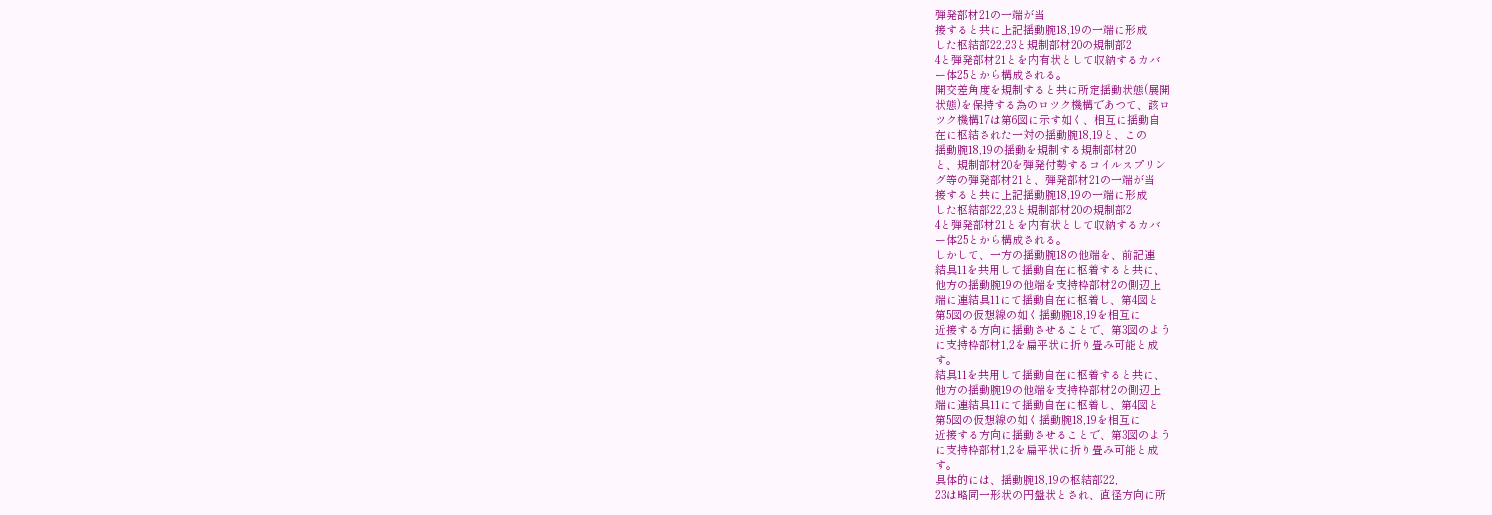弾発部材21の一端が当
接すると共に上記揺動腕18,19の一端に形成
した枢結部22,23と規制部材20の規制部2
4と弾発部材21とを内有状として収納するカバ
ー体25とから構成される。
開交差角度を規制すると共に所定揺動状態(展開
状態)を保持する為のロツク機構であつて、該ロ
ツク機構17は第6図に示す如く、相互に揺動自
在に枢結された一対の揺動腕18,19と、この
揺動腕18,19の揺動を規制する規制部材20
と、規制部材20を弾発付勢するコイルスプリン
グ等の弾発部材21と、弾発部材21の一端が当
接すると共に上記揺動腕18,19の一端に形成
した枢結部22,23と規制部材20の規制部2
4と弾発部材21とを内有状として収納するカバ
ー体25とから構成される。
しかして、一方の揺動腕18の他端を、前記連
結具11を共用して揺動自在に枢着すると共に、
他方の揺動腕19の他端を支持枠部材2の側辺上
端に連結具11にて揺動自在に枢着し、第4図と
第5図の仮想線の如く揺動腕18,19を相互に
近接する方向に揺動させることで、第3図のよう
に支持枠部材1,2を扁平状に折り畳み可能と成
す。
結具11を共用して揺動自在に枢着すると共に、
他方の揺動腕19の他端を支持枠部材2の側辺上
端に連結具11にて揺動自在に枢着し、第4図と
第5図の仮想線の如く揺動腕18,19を相互に
近接する方向に揺動させることで、第3図のよう
に支持枠部材1,2を扁平状に折り畳み可能と成
す。
具体的には、揺動腕18,19の枢結部22,
23は略同一形状の円盤状とされ、直径方向に所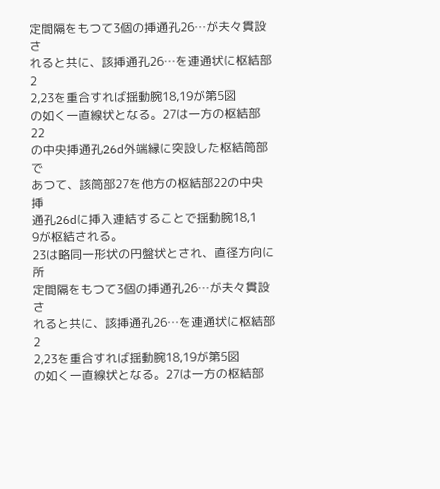定間隔をもつて3個の挿通孔26…が夫々貫設さ
れると共に、該挿通孔26…を連通状に枢結部2
2,23を重合すれば揺動腕18,19が第5図
の如く一直線状となる。27は一方の枢結部22
の中央挿通孔26d外端縁に突設した枢結筒部で
あつて、該筒部27を他方の枢結部22の中央挿
通孔26dに挿入連結することで揺動腕18,1
9が枢結される。
23は略同一形状の円盤状とされ、直径方向に所
定間隔をもつて3個の挿通孔26…が夫々貫設さ
れると共に、該挿通孔26…を連通状に枢結部2
2,23を重合すれば揺動腕18,19が第5図
の如く一直線状となる。27は一方の枢結部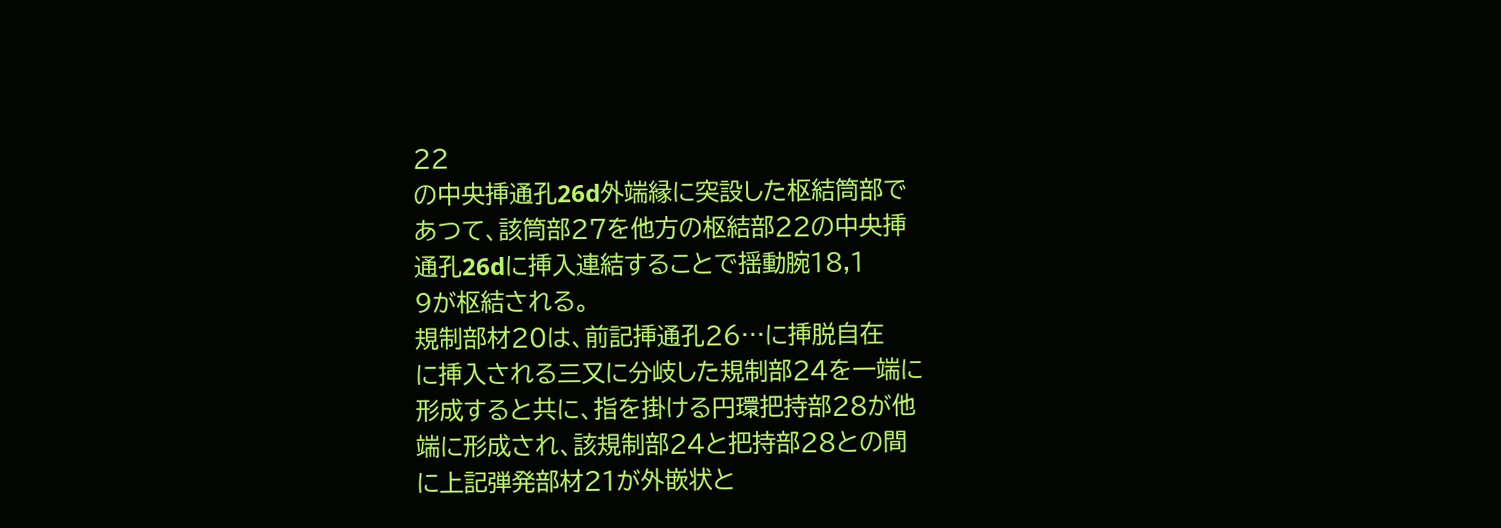22
の中央挿通孔26d外端縁に突設した枢結筒部で
あつて、該筒部27を他方の枢結部22の中央挿
通孔26dに挿入連結することで揺動腕18,1
9が枢結される。
規制部材20は、前記挿通孔26…に挿脱自在
に挿入される三又に分岐した規制部24を一端に
形成すると共に、指を掛ける円環把持部28が他
端に形成され、該規制部24と把持部28との間
に上記弾発部材21が外嵌状と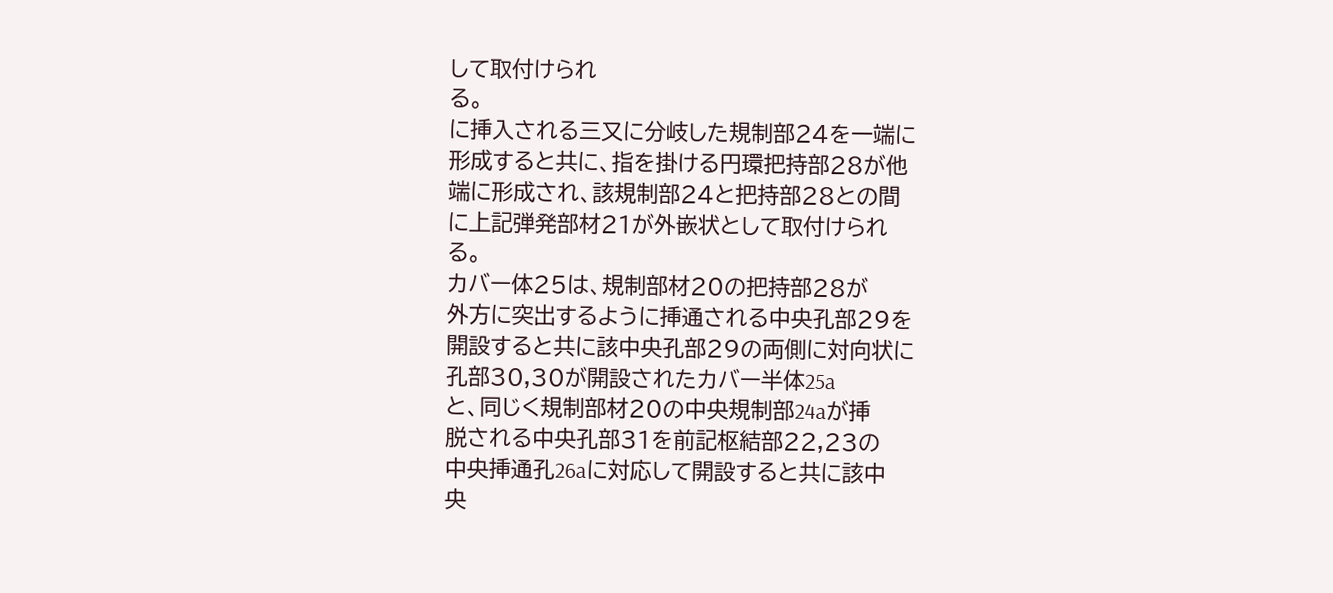して取付けられ
る。
に挿入される三又に分岐した規制部24を一端に
形成すると共に、指を掛ける円環把持部28が他
端に形成され、該規制部24と把持部28との間
に上記弾発部材21が外嵌状として取付けられ
る。
カバー体25は、規制部材20の把持部28が
外方に突出するように挿通される中央孔部29を
開設すると共に該中央孔部29の両側に対向状に
孔部30,30が開設されたカバー半体25a
と、同じく規制部材20の中央規制部24aが挿
脱される中央孔部31を前記枢結部22,23の
中央挿通孔26aに対応して開設すると共に該中
央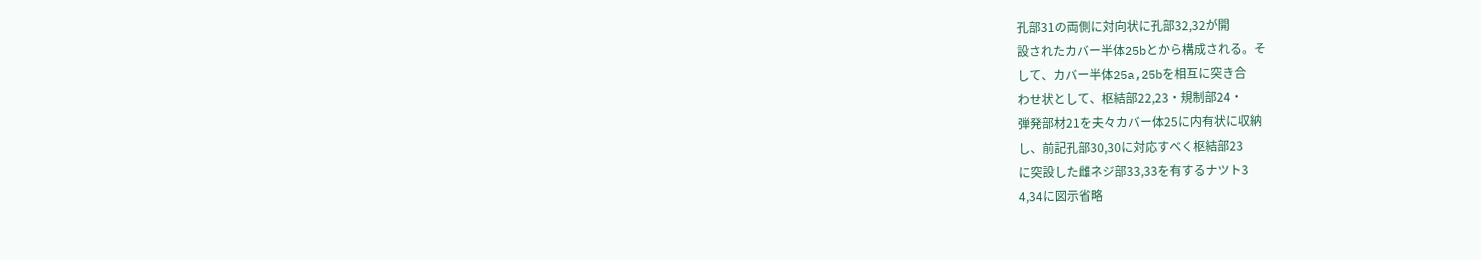孔部31の両側に対向状に孔部32,32が開
設されたカバー半体25bとから構成される。そ
して、カバー半体25a,25bを相互に突き合
わせ状として、枢結部22,23・規制部24・
弾発部材21を夫々カバー体25に内有状に収納
し、前記孔部30,30に対応すべく枢結部23
に突設した雌ネジ部33,33を有するナツト3
4,34に図示省略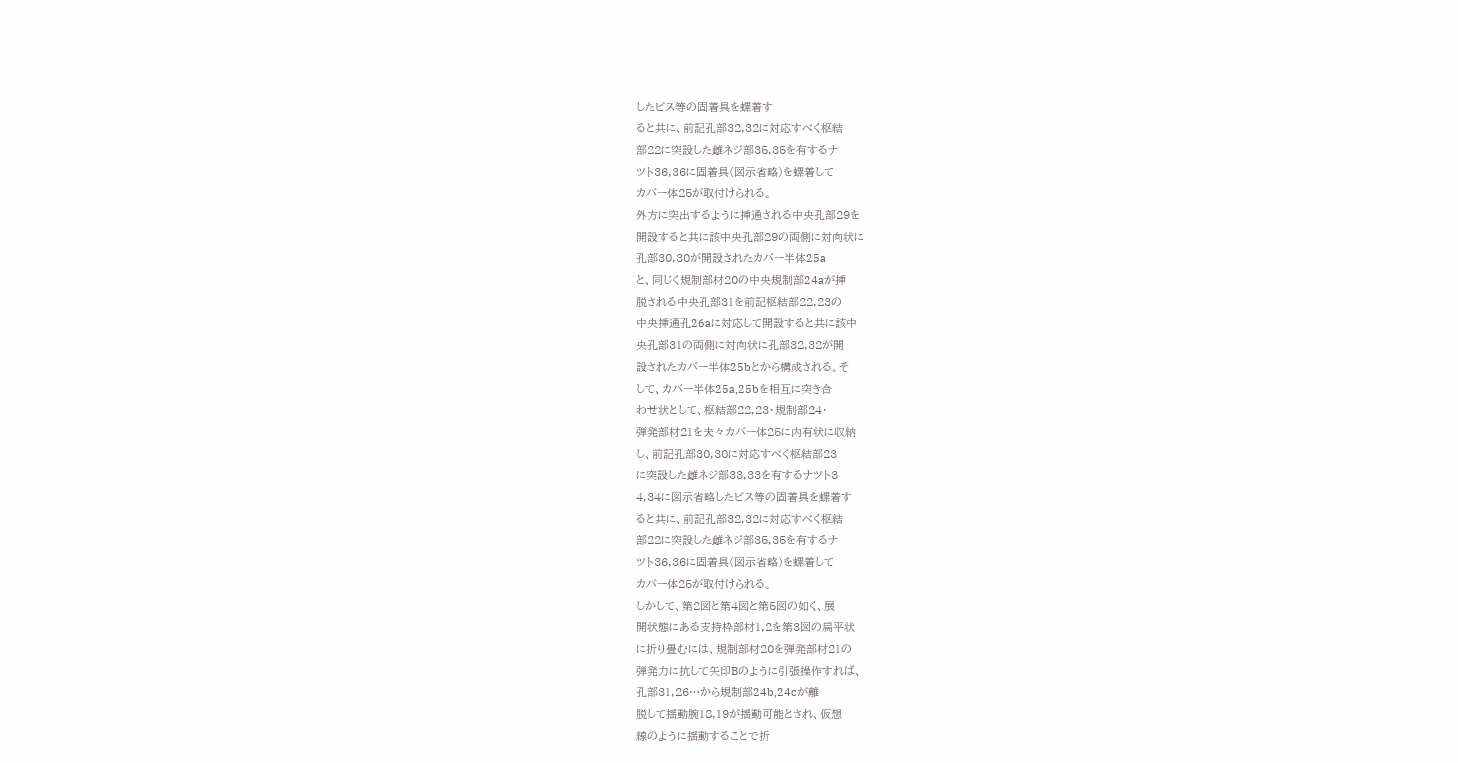したビス等の固着具を螺着す
ると共に、前記孔部32,32に対応すべく枢結
部22に突設した雌ネジ部35,35を有するナ
ツト36,36に固着具(図示省略)を螺着して
カバー体25が取付けられる。
外方に突出するように挿通される中央孔部29を
開設すると共に該中央孔部29の両側に対向状に
孔部30,30が開設されたカバー半体25a
と、同じく規制部材20の中央規制部24aが挿
脱される中央孔部31を前記枢結部22,23の
中央挿通孔26aに対応して開設すると共に該中
央孔部31の両側に対向状に孔部32,32が開
設されたカバー半体25bとから構成される。そ
して、カバー半体25a,25bを相互に突き合
わせ状として、枢結部22,23・規制部24・
弾発部材21を夫々カバー体25に内有状に収納
し、前記孔部30,30に対応すべく枢結部23
に突設した雌ネジ部33,33を有するナツト3
4,34に図示省略したビス等の固着具を螺着す
ると共に、前記孔部32,32に対応すべく枢結
部22に突設した雌ネジ部35,35を有するナ
ツト36,36に固着具(図示省略)を螺着して
カバー体25が取付けられる。
しかして、第2図と第4図と第5図の如く、展
開状態にある支持枠部材1,2を第3図の扁平状
に折り畳むには、規制部材20を弾発部材21の
弾発力に抗して矢印Bのように引張操作すれば、
孔部31,26…から規制部24b,24cが離
脱して揺動腕18,19が揺動可能とされ、仮想
線のように揺動することで折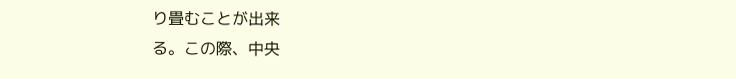り畳むことが出来
る。この際、中央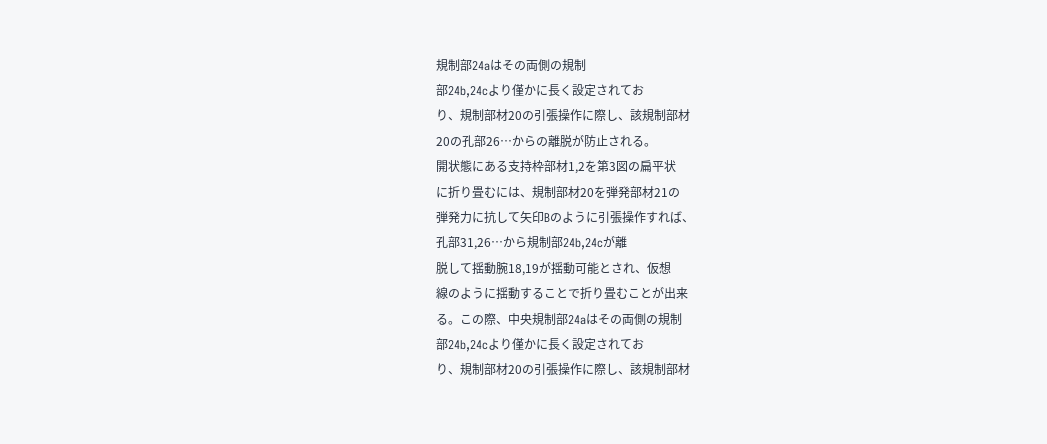規制部24aはその両側の規制
部24b,24cより僅かに長く設定されてお
り、規制部材20の引張操作に際し、該規制部材
20の孔部26…からの離脱が防止される。
開状態にある支持枠部材1,2を第3図の扁平状
に折り畳むには、規制部材20を弾発部材21の
弾発力に抗して矢印Bのように引張操作すれば、
孔部31,26…から規制部24b,24cが離
脱して揺動腕18,19が揺動可能とされ、仮想
線のように揺動することで折り畳むことが出来
る。この際、中央規制部24aはその両側の規制
部24b,24cより僅かに長く設定されてお
り、規制部材20の引張操作に際し、該規制部材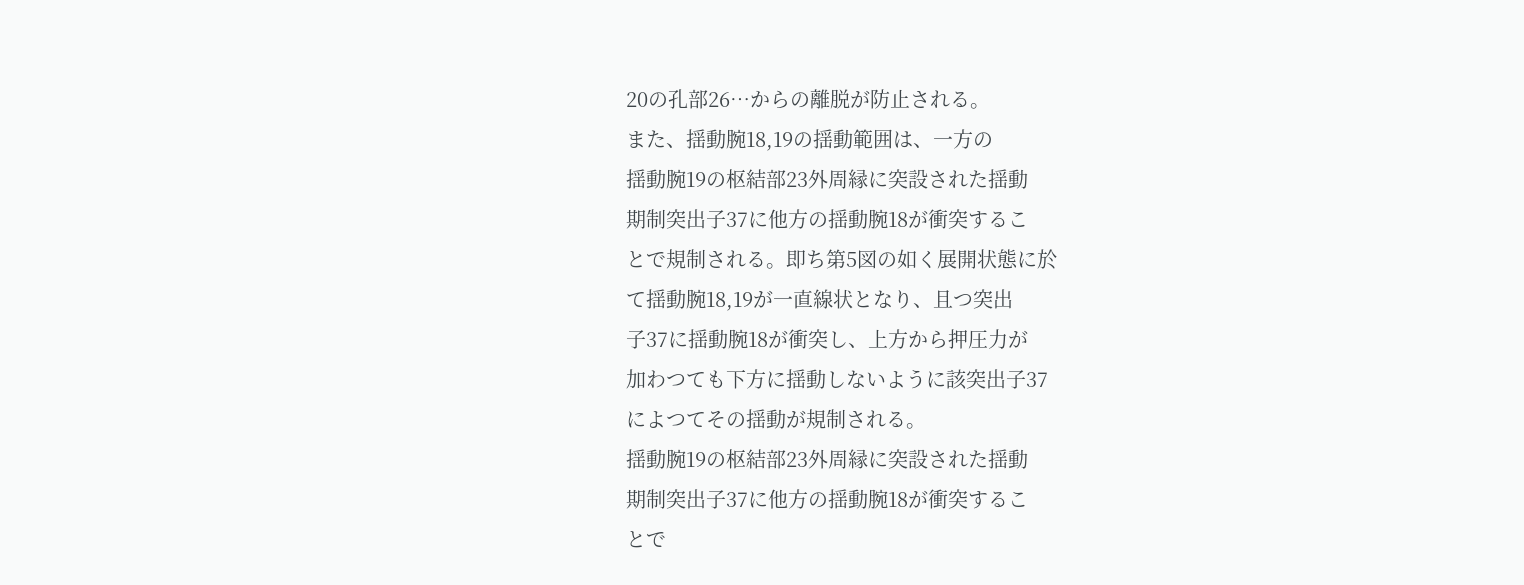20の孔部26…からの離脱が防止される。
また、揺動腕18,19の揺動範囲は、一方の
揺動腕19の枢結部23外周縁に突設された揺動
期制突出子37に他方の揺動腕18が衝突するこ
とで規制される。即ち第5図の如く展開状態に於
て揺動腕18,19が一直線状となり、且つ突出
子37に揺動腕18が衝突し、上方から押圧力が
加わつても下方に揺動しないように該突出子37
によつてその揺動が規制される。
揺動腕19の枢結部23外周縁に突設された揺動
期制突出子37に他方の揺動腕18が衝突するこ
とで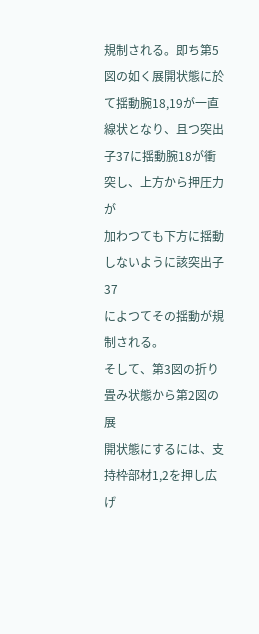規制される。即ち第5図の如く展開状態に於
て揺動腕18,19が一直線状となり、且つ突出
子37に揺動腕18が衝突し、上方から押圧力が
加わつても下方に揺動しないように該突出子37
によつてその揺動が規制される。
そして、第3図の折り畳み状態から第2図の展
開状態にするには、支持枠部材1,2を押し広げ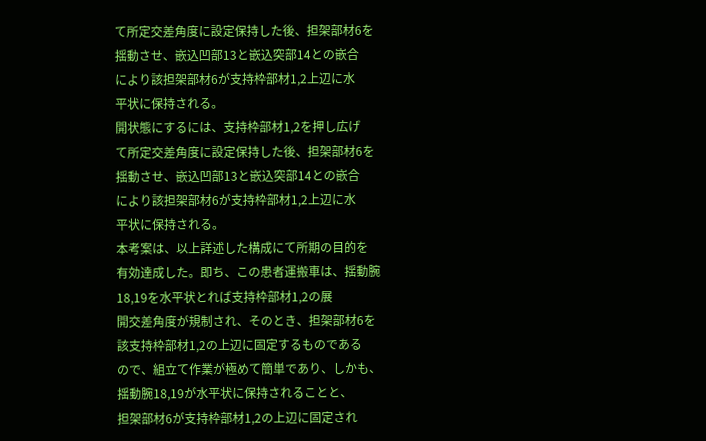て所定交差角度に設定保持した後、担架部材6を
揺動させ、嵌込凹部13と嵌込突部14との嵌合
により該担架部材6が支持枠部材1,2上辺に水
平状に保持される。
開状態にするには、支持枠部材1,2を押し広げ
て所定交差角度に設定保持した後、担架部材6を
揺動させ、嵌込凹部13と嵌込突部14との嵌合
により該担架部材6が支持枠部材1,2上辺に水
平状に保持される。
本考案は、以上詳述した構成にて所期の目的を
有効達成した。即ち、この患者運搬車は、揺動腕
18,19を水平状とれば支持枠部材1,2の展
開交差角度が規制され、そのとき、担架部材6を
該支持枠部材1,2の上辺に固定するものである
ので、組立て作業が極めて簡単であり、しかも、
揺動腕18,19が水平状に保持されることと、
担架部材6が支持枠部材1,2の上辺に固定され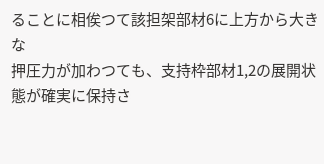ることに相俟つて該担架部材6に上方から大きな
押圧力が加わつても、支持枠部材1,2の展開状
態が確実に保持さ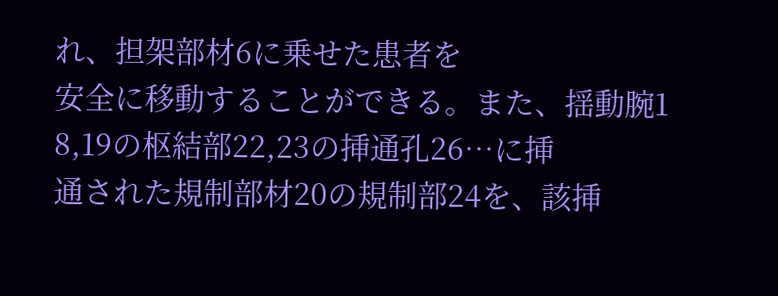れ、担架部材6に乗せた患者を
安全に移動することができる。また、揺動腕1
8,19の枢結部22,23の挿通孔26…に挿
通された規制部材20の規制部24を、該挿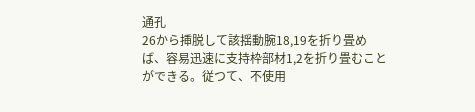通孔
26から挿脱して該揺動腕18,19を折り畳め
ば、容易迅速に支持枠部材1,2を折り畳むこと
ができる。従つて、不使用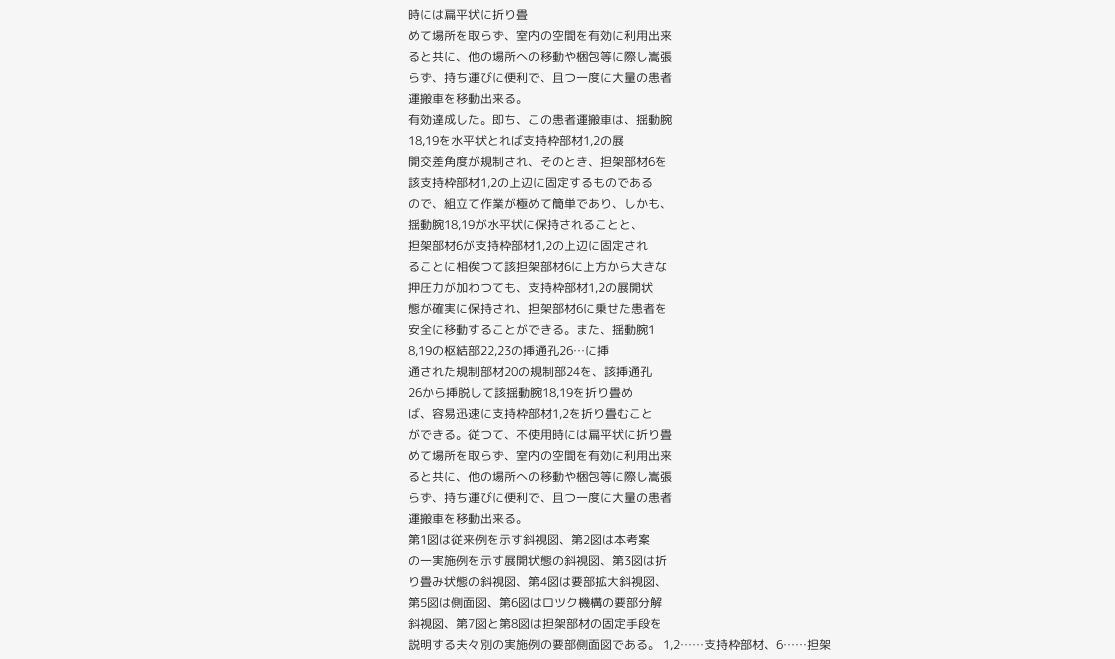時には扁平状に折り畳
めて場所を取らず、室内の空間を有効に利用出来
ると共に、他の場所への移動や梱包等に際し嵩張
らず、持ち運びに便利で、且つ一度に大量の患者
運搬車を移動出来る。
有効達成した。即ち、この患者運搬車は、揺動腕
18,19を水平状とれば支持枠部材1,2の展
開交差角度が規制され、そのとき、担架部材6を
該支持枠部材1,2の上辺に固定するものである
ので、組立て作業が極めて簡単であり、しかも、
揺動腕18,19が水平状に保持されることと、
担架部材6が支持枠部材1,2の上辺に固定され
ることに相俟つて該担架部材6に上方から大きな
押圧力が加わつても、支持枠部材1,2の展開状
態が確実に保持され、担架部材6に乗せた患者を
安全に移動することができる。また、揺動腕1
8,19の枢結部22,23の挿通孔26…に挿
通された規制部材20の規制部24を、該挿通孔
26から挿脱して該揺動腕18,19を折り畳め
ば、容易迅速に支持枠部材1,2を折り畳むこと
ができる。従つて、不使用時には扁平状に折り畳
めて場所を取らず、室内の空間を有効に利用出来
ると共に、他の場所への移動や梱包等に際し嵩張
らず、持ち運びに便利で、且つ一度に大量の患者
運搬車を移動出来る。
第1図は従来例を示す斜視図、第2図は本考案
の一実施例を示す展開状態の斜視図、第3図は折
り畳み状態の斜視図、第4図は要部拡大斜視図、
第5図は側面図、第6図はロツク機構の要部分解
斜視図、第7図と第8図は担架部材の固定手段を
説明する夫々別の実施例の要部側面図である。 1,2……支持枠部材、6……担架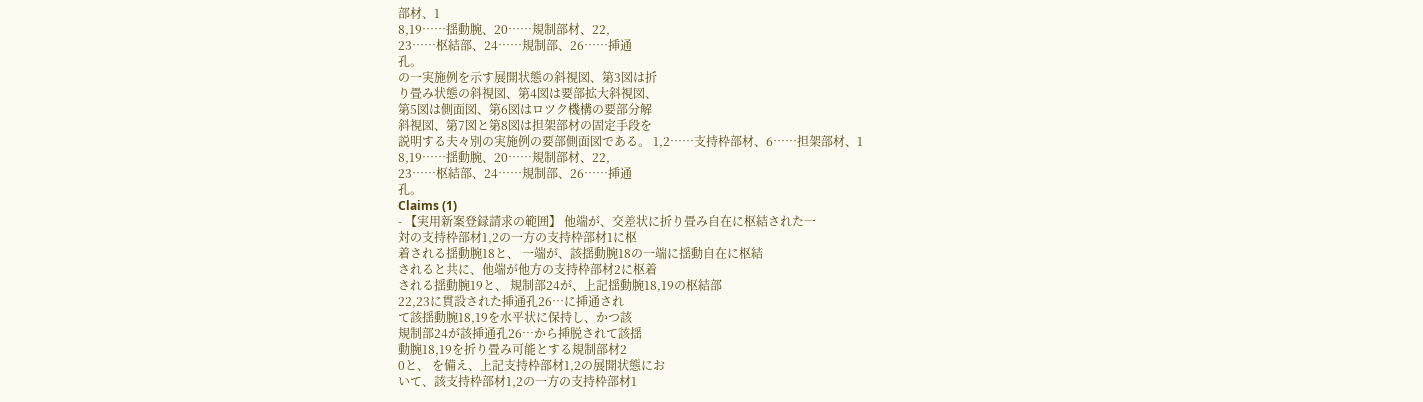部材、1
8,19……揺動腕、20……規制部材、22,
23……枢結部、24……規制部、26……挿通
孔。
の一実施例を示す展開状態の斜視図、第3図は折
り畳み状態の斜視図、第4図は要部拡大斜視図、
第5図は側面図、第6図はロツク機構の要部分解
斜視図、第7図と第8図は担架部材の固定手段を
説明する夫々別の実施例の要部側面図である。 1,2……支持枠部材、6……担架部材、1
8,19……揺動腕、20……規制部材、22,
23……枢結部、24……規制部、26……挿通
孔。
Claims (1)
- 【実用新案登録請求の範囲】 他端が、交差状に折り畳み自在に枢結された一
対の支持枠部材1,2の一方の支持枠部材1に枢
着される揺動腕18と、 一端が、該揺動腕18の一端に揺動自在に枢結
されると共に、他端が他方の支持枠部材2に枢着
される揺動腕19と、 規制部24が、上記揺動腕18,19の枢結部
22,23に貫設された挿通孔26…に挿通され
て該揺動腕18,19を水平状に保持し、かつ該
規制部24が該挿通孔26…から挿脱されて該揺
動腕18,19を折り畳み可能とする規制部材2
0と、 を備え、上記支持枠部材1,2の展開状態にお
いて、該支持枠部材1,2の一方の支持枠部材1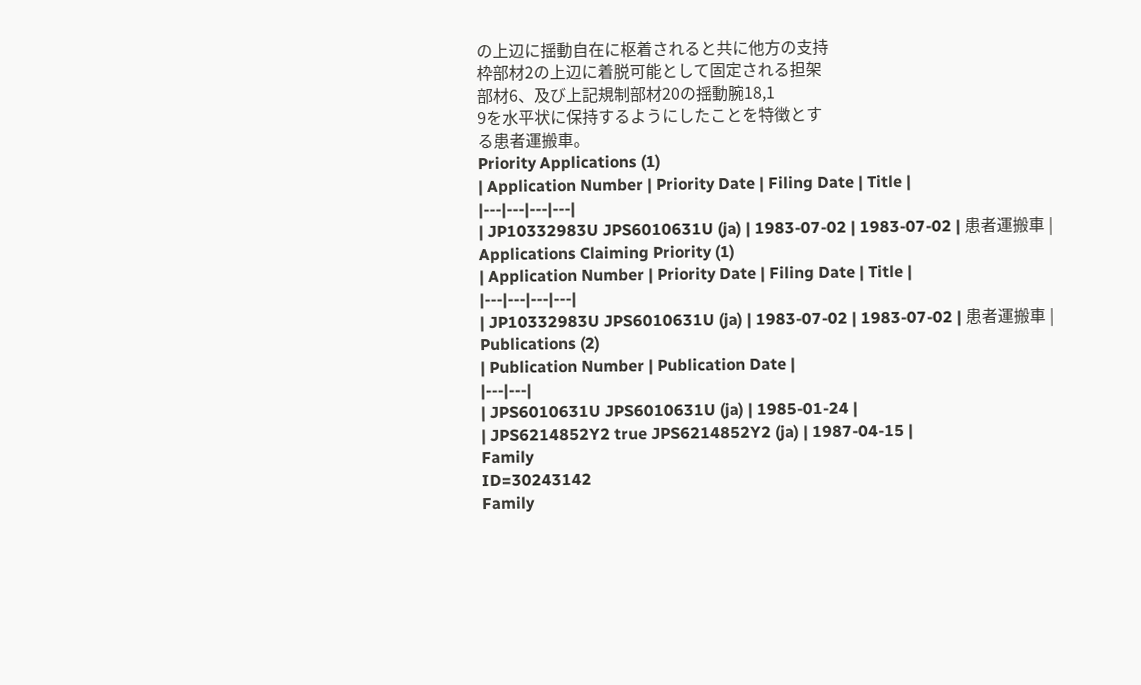の上辺に揺動自在に枢着されると共に他方の支持
枠部材2の上辺に着脱可能として固定される担架
部材6、及び上記規制部材20の揺動腕18,1
9を水平状に保持するようにしたことを特徴とす
る患者運搬車。
Priority Applications (1)
| Application Number | Priority Date | Filing Date | Title |
|---|---|---|---|
| JP10332983U JPS6010631U (ja) | 1983-07-02 | 1983-07-02 | 患者運搬車 |
Applications Claiming Priority (1)
| Application Number | Priority Date | Filing Date | Title |
|---|---|---|---|
| JP10332983U JPS6010631U (ja) | 1983-07-02 | 1983-07-02 | 患者運搬車 |
Publications (2)
| Publication Number | Publication Date |
|---|---|
| JPS6010631U JPS6010631U (ja) | 1985-01-24 |
| JPS6214852Y2 true JPS6214852Y2 (ja) | 1987-04-15 |
Family
ID=30243142
Family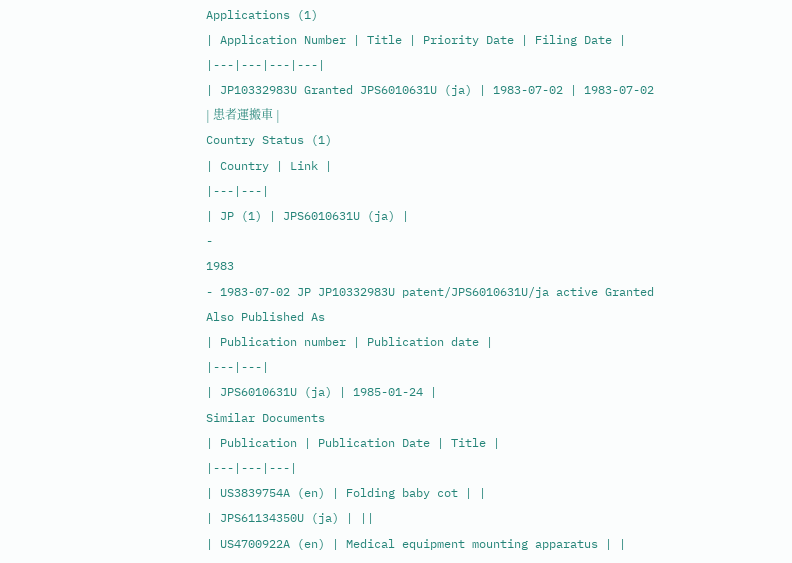Applications (1)
| Application Number | Title | Priority Date | Filing Date |
|---|---|---|---|
| JP10332983U Granted JPS6010631U (ja) | 1983-07-02 | 1983-07-02 | 患者運搬車 |
Country Status (1)
| Country | Link |
|---|---|
| JP (1) | JPS6010631U (ja) |
-
1983
- 1983-07-02 JP JP10332983U patent/JPS6010631U/ja active Granted
Also Published As
| Publication number | Publication date |
|---|---|
| JPS6010631U (ja) | 1985-01-24 |
Similar Documents
| Publication | Publication Date | Title |
|---|---|---|
| US3839754A (en) | Folding baby cot | |
| JPS61134350U (ja) | ||
| US4700922A (en) | Medical equipment mounting apparatus | |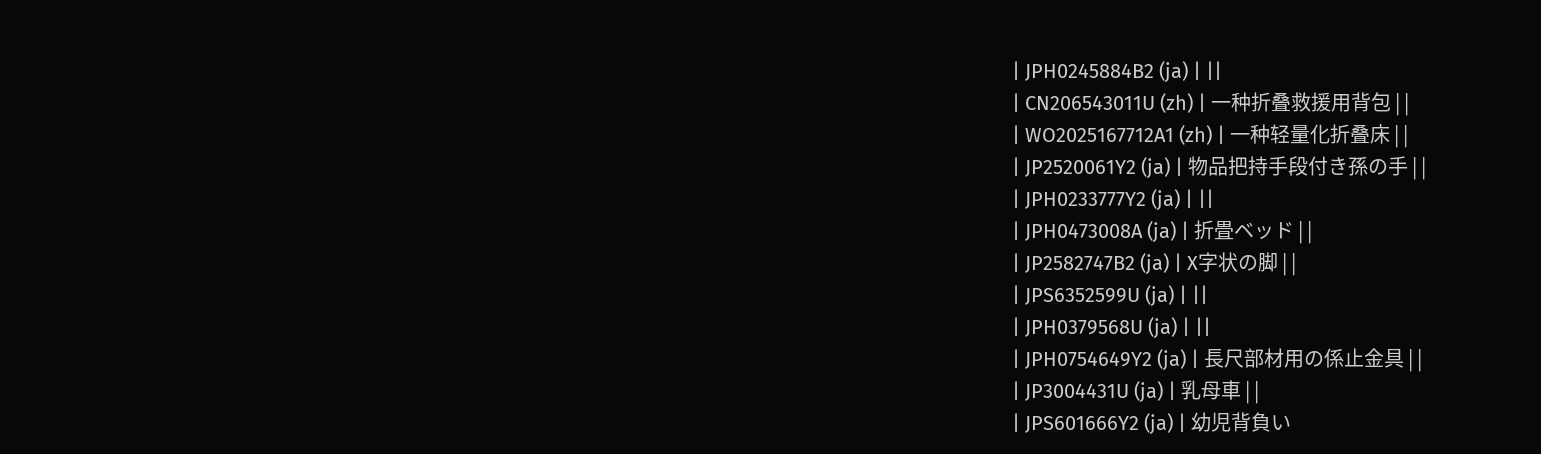| JPH0245884B2 (ja) | ||
| CN206543011U (zh) | 一种折叠救援用背包 | |
| WO2025167712A1 (zh) | 一种轻量化折叠床 | |
| JP2520061Y2 (ja) | 物品把持手段付き孫の手 | |
| JPH0233777Y2 (ja) | ||
| JPH0473008A (ja) | 折畳ベッド | |
| JP2582747B2 (ja) | X字状の脚 | |
| JPS6352599U (ja) | ||
| JPH0379568U (ja) | ||
| JPH0754649Y2 (ja) | 長尺部材用の係止金具 | |
| JP3004431U (ja) | 乳母車 | |
| JPS601666Y2 (ja) | 幼児背負い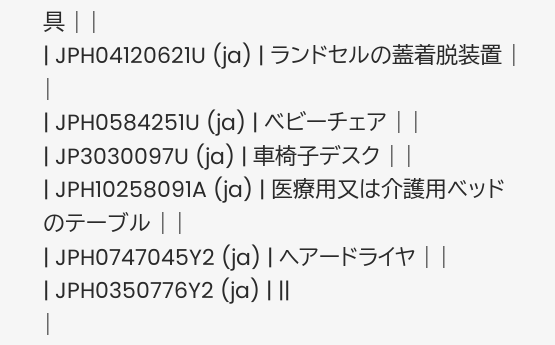具 | |
| JPH04120621U (ja) | ランドセルの蓋着脱装置 | |
| JPH0584251U (ja) | ベビーチェア | |
| JP3030097U (ja) | 車椅子デスク | |
| JPH10258091A (ja) | 医療用又は介護用ベッドのテーブル | |
| JPH0747045Y2 (ja) | ヘアードライヤ | |
| JPH0350776Y2 (ja) | ||
|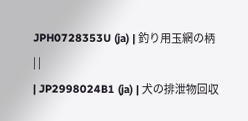JPH0728353U (ja) | 釣り用玉網の柄 | |
| JP2998024B1 (ja) | 犬の排泄物回収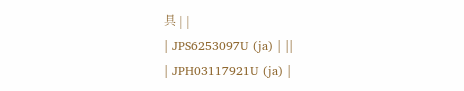具 | |
| JPS6253097U (ja) | ||
| JPH03117921U (ja) |